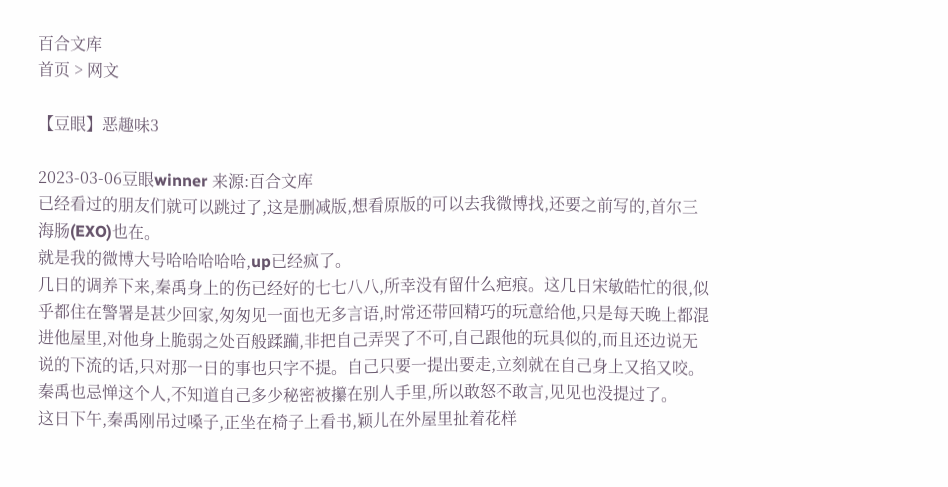百合文库
首页 > 网文

【豆眼】恶趣味3

2023-03-06豆眼winner 来源:百合文库
已经看过的朋友们就可以跳过了,这是删减版,想看原版的可以去我微博找,还要之前写的,首尔三海肠(EXO)也在。
就是我的微博大号哈哈哈哈哈,up已经疯了。
几日的调养下来,秦禹身上的伤已经好的七七八八,所幸没有留什么疤痕。这几日宋敏皓忙的很,似乎都住在警署是甚少回家,匆匆见一面也无多言语,时常还带回精巧的玩意给他,只是每天晚上都混进他屋里,对他身上脆弱之处百般蹂躏,非把自己弄哭了不可,自己跟他的玩具似的,而且还边说无说的下流的话,只对那一日的事也只字不提。自己只要一提出要走,立刻就在自己身上又掐又咬。秦禹也忌惮这个人,不知道自己多少秘密被攥在别人手里,所以敢怒不敢言,见见也没提过了。
这日下午,秦禹刚吊过嗓子,正坐在椅子上看书,颖儿在外屋里扯着花样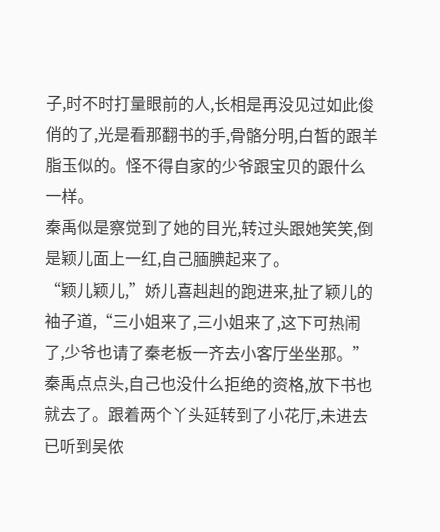子,时不时打量眼前的人,长相是再没见过如此俊俏的了,光是看那翻书的手,骨骼分明,白皙的跟羊脂玉似的。怪不得自家的少爷跟宝贝的跟什么一样。
秦禹似是察觉到了她的目光,转过头跟她笑笑,倒是颖儿面上一红,自己腼腆起来了。
“颖儿颖儿,”娇儿喜赳赳的跑进来,扯了颖儿的袖子道,“三小姐来了,三小姐来了,这下可热闹了,少爷也请了秦老板一齐去小客厅坐坐那。”
秦禹点点头,自己也没什么拒绝的资格,放下书也就去了。跟着两个丫头延转到了小花厅,未进去已听到吴侬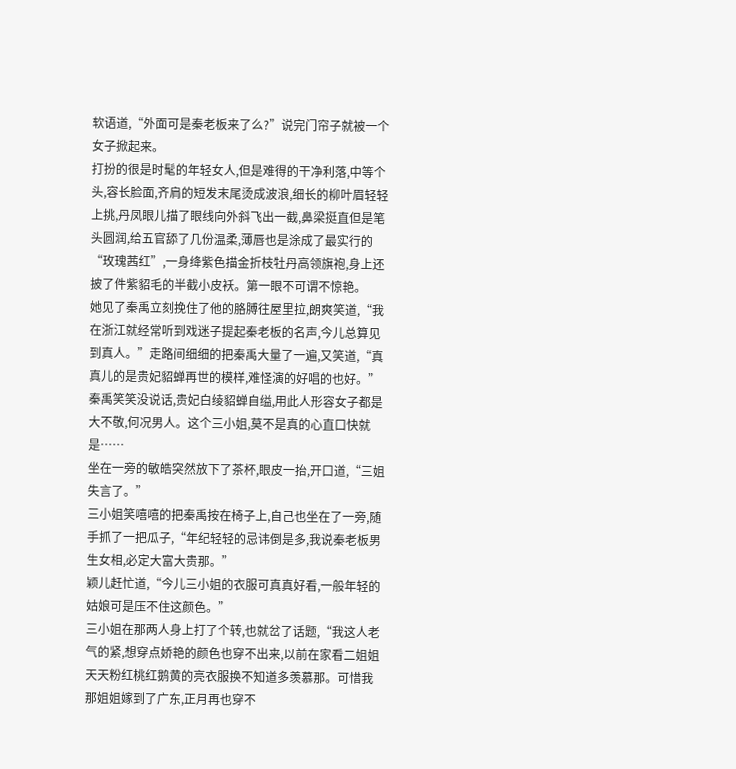软语道,“外面可是秦老板来了么?”说完门帘子就被一个女子掀起来。
打扮的很是时髦的年轻女人,但是难得的干净利落,中等个头,容长脸面,齐肩的短发末尾烫成波浪,细长的柳叶眉轻轻上挑,丹凤眼儿描了眼线向外斜飞出一截,鼻梁挺直但是笔头圆润,给五官舔了几份温柔,薄唇也是涂成了最实行的“玫瑰茜红”,一身绛紫色描金折枝牡丹高领旗袍,身上还披了件紫貂毛的半截小皮袄。第一眼不可谓不惊艳。
她见了秦禹立刻挽住了他的胳膊往屋里拉,朗爽笑道,“我在浙江就经常听到戏迷子提起秦老板的名声,今儿总算见到真人。”走路间细细的把秦禹大量了一遍,又笑道,“真真儿的是贵妃貂蝉再世的模样,难怪演的好唱的也好。”
秦禹笑笑没说话,贵妃白绫貂蝉自缢,用此人形容女子都是大不敬,何况男人。这个三小姐,莫不是真的心直口快就是……
坐在一旁的敏皓突然放下了茶杯,眼皮一抬,开口道,“三姐失言了。”
三小姐笑嘻嘻的把秦禹按在椅子上,自己也坐在了一旁,随手抓了一把瓜子,“年纪轻轻的忌讳倒是多,我说秦老板男生女相,必定大富大贵那。”
颖儿赶忙道,“今儿三小姐的衣服可真真好看,一般年轻的姑娘可是压不住这颜色。”
三小姐在那两人身上打了个转,也就岔了话题,“我这人老气的紧,想穿点娇艳的颜色也穿不出来,以前在家看二姐姐天天粉红桃红鹅黄的亮衣服换不知道多羡慕那。可惜我那姐姐嫁到了广东,正月再也穿不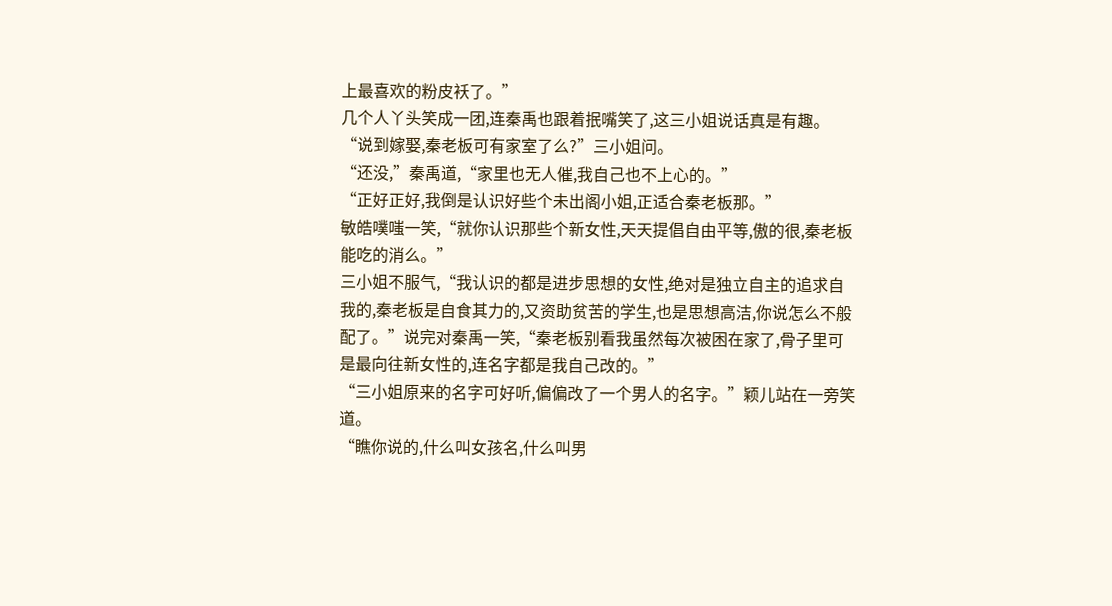上最喜欢的粉皮袄了。”
几个人丫头笑成一团,连秦禹也跟着抿嘴笑了,这三小姐说话真是有趣。
“说到嫁娶,秦老板可有家室了么?”三小姐问。
“还没,”秦禹道,“家里也无人催,我自己也不上心的。”
“正好正好,我倒是认识好些个未出阁小姐,正适合秦老板那。”
敏皓噗嗤一笑,“就你认识那些个新女性,天天提倡自由平等,傲的很,秦老板能吃的消么。”
三小姐不服气,“我认识的都是进步思想的女性,绝对是独立自主的追求自我的,秦老板是自食其力的,又资助贫苦的学生,也是思想高洁,你说怎么不般配了。”说完对秦禹一笑,“秦老板别看我虽然每次被困在家了,骨子里可是最向往新女性的,连名字都是我自己改的。”
“三小姐原来的名字可好听,偏偏改了一个男人的名字。”颖儿站在一旁笑道。
“瞧你说的,什么叫女孩名,什么叫男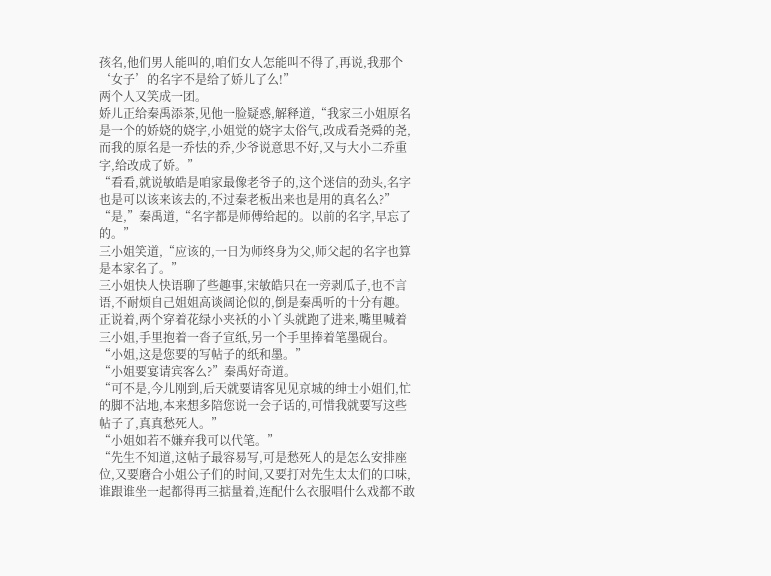孩名,他们男人能叫的,咱们女人怎能叫不得了,再说,我那个‘女子’的名字不是给了娇儿了么!”
两个人又笑成一团。
娇儿正给秦禹添茶,见他一脸疑惑,解释道,“我家三小姐原名是一个的娇娆的娆字,小姐觉的娆字太俗气,改成看尧舜的尧,而我的原名是一乔怯的乔,少爷说意思不好,又与大小二乔重字,给改成了娇。”
“看看,就说敏皓是咱家最像老爷子的,这个迷信的劲头,名字也是可以该来该去的,不过秦老板出来也是用的真名么?”
“是,”秦禹道,“名字都是师傅给起的。以前的名字,早忘了的。”
三小姐笑道,“应该的,一日为师终身为父,师父起的名字也算是本家名了。”
三小姐快人快语聊了些趣事,宋敏皓只在一旁剥瓜子,也不言语,不耐烦自己姐姐高谈阔论似的,倒是秦禹听的十分有趣。
正说着,两个穿着花绿小夹袄的小丫头就跑了进来,嘴里喊着三小姐,手里抱着一沓子宣纸,另一个手里捧着笔墨砚台。
“小姐,这是您要的写帖子的纸和墨。”
“小姐要宴请宾客么?”秦禹好奇道。
“可不是,今儿刚到,后天就要请客见见京城的绅士小姐们,忙的脚不沾地,本来想多陪您说一会子话的,可惜我就要写这些帖子了,真真愁死人。”
“小姐如若不嫌弃我可以代笔。”
“先生不知道,这帖子最容易写,可是愁死人的是怎么安排座位,又要磨合小姐公子们的时间,又要打对先生太太们的口味,谁跟谁坐一起都得再三掂量着,连配什么衣服唱什么戏都不敢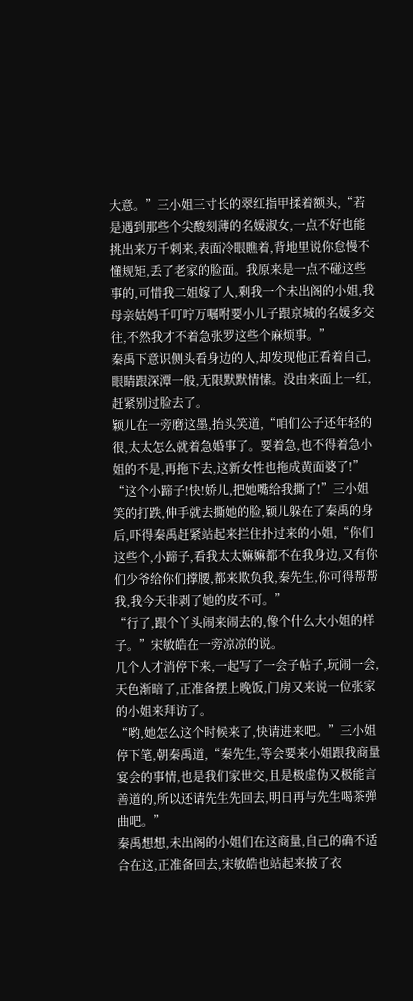大意。”三小姐三寸长的翠红指甲揉着额头,“若是遇到那些个尖酸刻薄的名媛淑女,一点不好也能挑出来万千刺来,表面冷眼瞧着,背地里说你怠慢不懂规矩,丢了老家的脸面。我原来是一点不碰这些事的,可惜我二姐嫁了人,剩我一个未出阁的小姐,我母亲姑妈千叮咛万嘱咐要小儿子跟京城的名媛多交往,不然我才不着急张罗这些个麻烦事。”
秦禹下意识侧头看身边的人,却发现他正看着自己,眼睛跟深潭一般,无限默默情愫。没由来面上一红,赶紧别过脸去了。
颖儿在一旁磨这墨,抬头笑道,“咱们公子还年轻的很,太太怎么就着急婚事了。要着急,也不得着急小姐的不是,再拖下去,这新女性也拖成黄面婆了!”
“这个小蹄子!快!娇儿,把她嘴给我撕了!”三小姐笑的打跌,伸手就去撕她的脸,颖儿躲在了秦禹的身后,吓得秦禹赶紧站起来拦住扑过来的小姐,“你们这些个,小蹄子,看我太太嫲嫲都不在我身边,又有你们少爷给你们撑腰,都来欺负我,秦先生,你可得帮帮我,我今天非剥了她的皮不可。”
“行了,跟个丫头闹来闹去的,像个什么大小姐的样子。”宋敏皓在一旁凉凉的说。
几个人才消停下来,一起写了一会子帖子,玩闹一会,天色渐暗了,正准备摆上晚饭,门房又来说一位张家的小姐来拜访了。
“哟,她怎么这个时候来了,快请进来吧。”三小姐停下笔,朝秦禹道,“秦先生,等会要来小姐跟我商量宴会的事情,也是我们家世交,且是极虚伪又极能言善道的,所以还请先生先回去,明日再与先生喝茶弹曲吧。”
秦禹想想,未出阁的小姐们在这商量,自己的确不适合在这,正准备回去,宋敏皓也站起来披了衣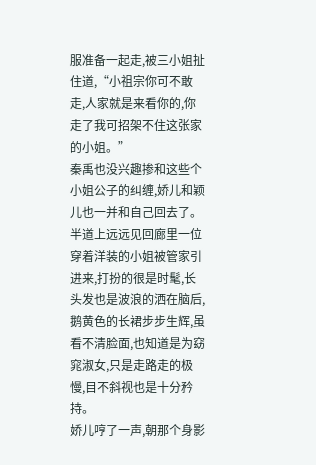服准备一起走,被三小姐扯住道,“小祖宗你可不敢走,人家就是来看你的,你走了我可招架不住这张家的小姐。”
秦禹也没兴趣掺和这些个小姐公子的纠缠,娇儿和颖儿也一并和自己回去了。
半道上远远见回廊里一位穿着洋装的小姐被管家引进来,打扮的很是时髦,长头发也是波浪的洒在脑后,鹅黄色的长裙步步生辉,虽看不清脸面,也知道是为窈窕淑女,只是走路走的极慢,目不斜视也是十分矜持。
娇儿哼了一声,朝那个身影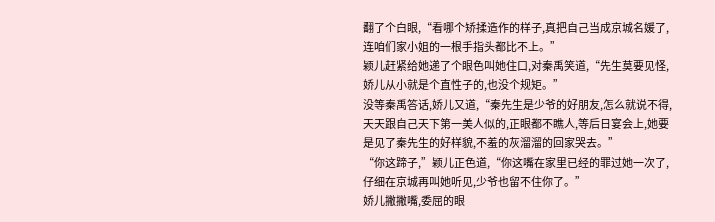翻了个白眼,“看哪个矫揉造作的样子,真把自己当成京城名媛了,连咱们家小姐的一根手指头都比不上。”
颖儿赶紧给她递了个眼色叫她住口,对秦禹笑道,“先生莫要见怪,娇儿从小就是个直性子的,也没个规矩。”
没等秦禹答话,娇儿又道,“秦先生是少爷的好朋友,怎么就说不得,天天跟自己天下第一美人似的,正眼都不瞧人,等后日宴会上,她要是见了秦先生的好样貌,不羞的灰溜溜的回家哭去。”
“你这蹄子,”颖儿正色道,“你这嘴在家里已经的罪过她一次了,仔细在京城再叫她听见,少爷也留不住你了。”
娇儿撇撇嘴,委屈的眼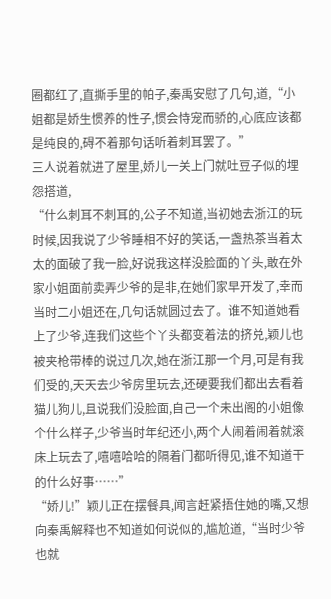圈都红了,直撕手里的帕子,秦禹安慰了几句,道,“小姐都是娇生惯养的性子,惯会恃宠而骄的,心底应该都是纯良的,碍不着那句话听着刺耳罢了。”
三人说着就进了屋里,娇儿一关上门就吐豆子似的埋怨搭道,
“什么刺耳不刺耳的,公子不知道,当初她去浙江的玩时候,因我说了少爷睡相不好的笑话,一盏热茶当着太太的面破了我一脸,好说我这样没脸面的丫头,敢在外家小姐面前卖弄少爷的是非,在她们家早开发了,幸而当时二小姐还在,几句话就圆过去了。谁不知道她看上了少爷,连我们这些个丫头都变着法的挤兑,颖儿也被夹枪带棒的说过几次,她在浙江那一个月,可是有我们受的,天天去少爷房里玩去,还硬要我们都出去看着猫儿狗儿,且说我们没脸面,自己一个未出阁的小姐像个什么样子,少爷当时年纪还小,两个人闹着闹着就滚床上玩去了,嘻嘻哈哈的隔着门都听得见,谁不知道干的什么好事……”
“娇儿!”颖儿正在摆餐具,闻言赶紧捂住她的嘴,又想向秦禹解释也不知道如何说似的,尴尬道,“当时少爷也就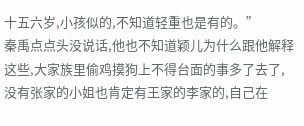十五六岁,小孩似的,不知道轻重也是有的。”
秦禹点点头没说话,他也不知道颖儿为什么跟他解释这些,大家族里偷鸡摸狗上不得台面的事多了去了,没有张家的小姐也肯定有王家的李家的,自己在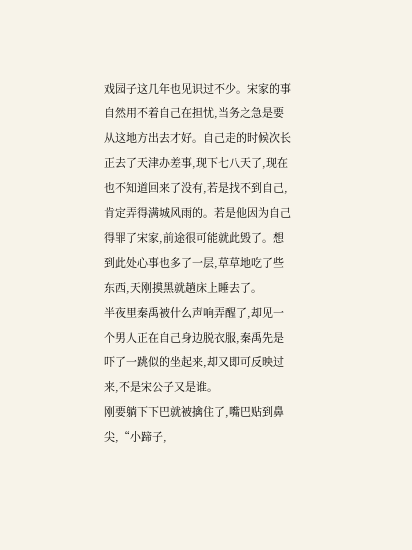戏园子这几年也见识过不少。宋家的事自然用不着自己在担忧,当务之急是要从这地方出去才好。自己走的时候次长正去了天津办差事,现下七八天了,现在也不知道回来了没有,若是找不到自己,肯定弄得满城风雨的。若是他因为自己得罪了宋家,前途很可能就此毁了。想到此处心事也多了一层,草草地吃了些东西,天刚摸黑就趟床上睡去了。
半夜里秦禹被什么声响弄醒了,却见一个男人正在自己身边脱衣服,秦禹先是吓了一跳似的坐起来,却又即可反映过来,不是宋公子又是谁。
刚要躺下下巴就被擒住了,嘴巴贴到鼻尖,“小蹄子,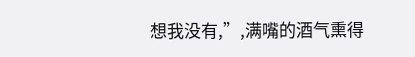想我没有,”,满嘴的酒气熏得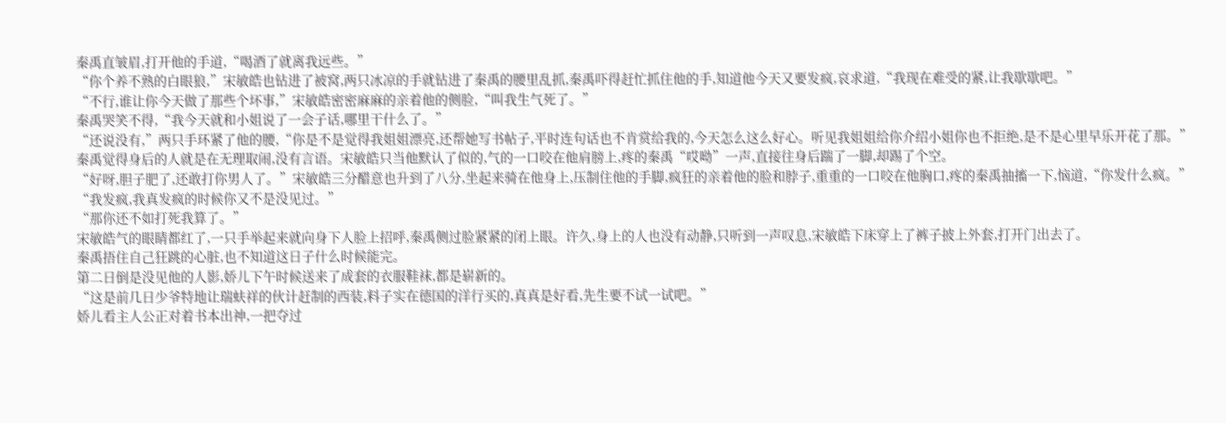秦禹直皱眉,打开他的手道,“喝酒了就离我远些。”
“你个养不熟的白眼狼,”宋敏皓也钻进了被窝,两只冰凉的手就钻进了秦禹的腰里乱抓,秦禹吓得赶忙抓住他的手,知道他今天又要发疯,哀求道,“我现在难受的紧,让我歇歇吧。”
“不行,谁让你今天做了那些个坏事,”宋敏皓密密麻麻的亲着他的侧脸,“叫我生气死了。”
秦禹哭笑不得,“我今天就和小姐说了一会子话,哪里干什么了。”
“还说没有,”两只手环紧了他的腰,“你是不是觉得我姐姐漂亮,还帮她写书帖子,平时连句话也不肯赏给我的,今天怎么这么好心。听见我姐姐给你介绍小姐你也不拒绝,是不是心里早乐开花了那。”
秦禹觉得身后的人就是在无理取闹,没有言语。宋敏皓只当他默认了似的,气的一口咬在他肩膀上,疼的秦禹“哎呦”一声,直接往身后踹了一脚,却踢了个空。
“好呀,胆子肥了,还敢打你男人了。”宋敏皓三分醋意也升到了八分,坐起来骑在他身上,压制住他的手脚,疯狂的亲着他的脸和脖子,重重的一口咬在他胸口,疼的秦禹抽搐一下,恼道,“你发什么疯。”
“我发疯,我真发疯的时候你又不是没见过。”
“那你还不如打死我算了。”
宋敏皓气的眼睛都红了,一只手举起来就向身下人脸上招呼,秦禹侧过脸紧紧的闭上眼。许久,身上的人也没有动静,只听到一声叹息,宋敏皓下床穿上了裤子披上外套,打开门出去了。
秦禹捂住自己狂跳的心脏,也不知道这日子什么时候能完。
第二日倒是没见他的人影,娇儿下午时候送来了成套的衣服鞋袜,都是崭新的。
“这是前几日少爷特地让瑞蚨祥的伙计赶制的西装,料子实在德国的洋行买的,真真是好看,先生要不试一试吧。”
娇儿看主人公正对着书本出神,一把夺过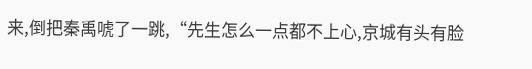来,倒把秦禹唬了一跳,“先生怎么一点都不上心,京城有头有脸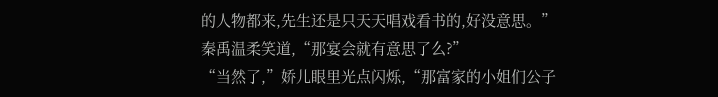的人物都来,先生还是只天天唱戏看书的,好没意思。”
秦禹温柔笑道,“那宴会就有意思了么?”
“当然了,”娇儿眼里光点闪烁,“那富家的小姐们公子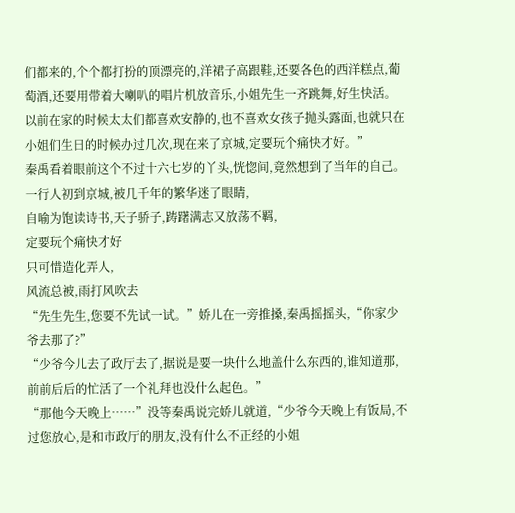们都来的,个个都打扮的顶漂亮的,洋裙子高跟鞋,还要各色的西洋糕点,葡萄酒,还要用带着大喇叭的唱片机放音乐,小姐先生一齐跳舞,好生快活。以前在家的时候太太们都喜欢安静的,也不喜欢女孩子抛头露面,也就只在小姐们生日的时候办过几次,现在来了京城,定要玩个痛快才好。”
秦禹看着眼前这个不过十六七岁的丫头,恍惚间,竟然想到了当年的自己。
一行人初到京城,被几千年的繁华迷了眼睛,
自喻为饱读诗书,天子骄子,踌躇满志又放荡不羁,
定要玩个痛快才好
只可惜造化弄人,
风流总被,雨打风吹去
“先生先生,您要不先试一试。”娇儿在一旁推搡,秦禹摇摇头,“你家少爷去那了?”
“少爷今儿去了政厅去了,据说是要一块什么地盖什么东西的,谁知道那,前前后后的忙活了一个礼拜也没什么起色。”
“那他今天晚上……”没等秦禹说完娇儿就道,“少爷今天晚上有饭局,不过您放心,是和市政厅的朋友,没有什么不正经的小姐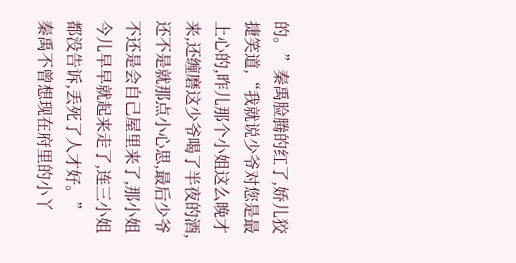的。”秦禹脸腾的红了,娇儿狡捷笑道,“我就说少爷对您是最上心的,昨儿那个小姐这么晚才来,还缠磨这少爷喝了半夜的酒,还不是就那点小心思,最后少爷不还是会自己屋里来了,那小姐今儿早早就起来走了,连三小姐都没告诉,丢死了人才好。”
秦禹不曾想现在府里的小丫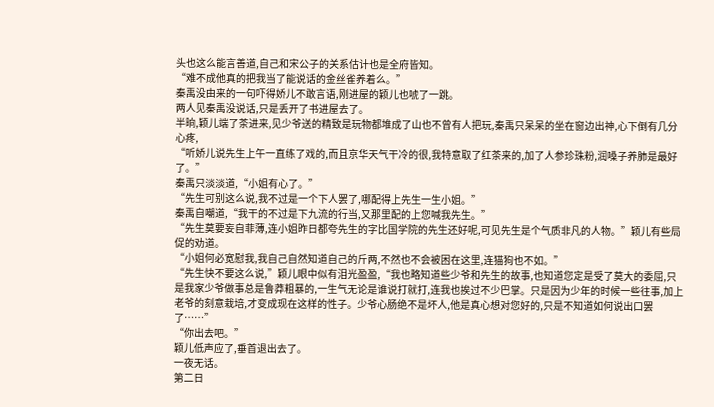头也这么能言善道,自己和宋公子的关系估计也是全府皆知。
“难不成他真的把我当了能说话的金丝雀养着么。”
秦禹没由来的一句吓得娇儿不敢言语,刚进屋的颖儿也唬了一跳。
两人见秦禹没说话,只是丢开了书进屋去了。
半晌,颖儿端了茶进来,见少爷送的精致是玩物都堆成了山也不曾有人把玩,秦禹只呆呆的坐在窗边出神,心下倒有几分心疼,
“听娇儿说先生上午一直练了戏的,而且京华天气干冷的很,我特意取了红茶来的,加了人参珍珠粉,润嗓子养肺是最好了。”
秦禹只淡淡道,“小姐有心了。”
“先生可别这么说,我不过是一个下人罢了,哪配得上先生一生小姐。”
秦禹自嘲道,“我干的不过是下九流的行当,又那里配的上您喊我先生。”
“先生莫要妄自菲薄,连小姐昨日都夸先生的字比国学院的先生还好呢,可见先生是个气质非凡的人物。”颖儿有些局促的劝道。
“小姐何必宽慰我,我自己自然知道自己的斤两,不然也不会被困在这里,连猫狗也不如。”
“先生快不要这么说,”颖儿眼中似有泪光盈盈,“我也略知道些少爷和先生的故事,也知道您定是受了莫大的委屈,只是我家少爷做事总是鲁莽粗暴的,一生气无论是谁说打就打,连我也挨过不少巴掌。只是因为少年的时候一些往事,加上老爷的刻意栽培,才变成现在这样的性子。少爷心肠绝不是坏人,他是真心想对您好的,只是不知道如何说出口罢了……”
“你出去吧。”
颖儿低声应了,垂首退出去了。
一夜无话。
第二日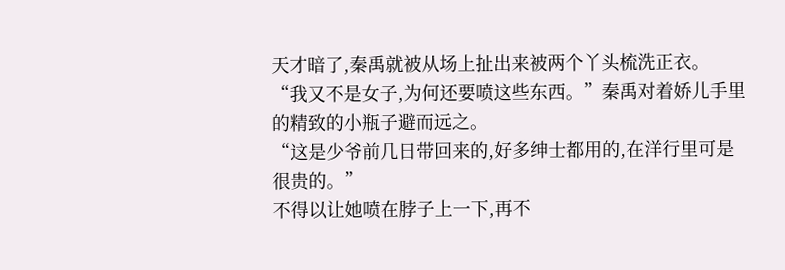天才暗了,秦禹就被从场上扯出来被两个丫头梳洗正衣。
“我又不是女子,为何还要喷这些东西。”秦禹对着娇儿手里的精致的小瓶子避而远之。
“这是少爷前几日带回来的,好多绅士都用的,在洋行里可是很贵的。”
不得以让她喷在脖子上一下,再不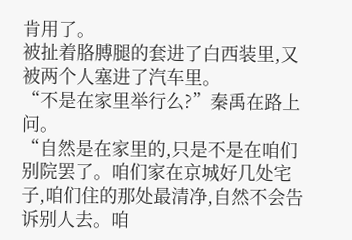肯用了。
被扯着胳膊腿的套进了白西装里,又被两个人塞进了汽车里。
“不是在家里举行么?”秦禹在路上问。
“自然是在家里的,只是不是在咱们别院罢了。咱们家在京城好几处宅子,咱们住的那处最清净,自然不会告诉别人去。咱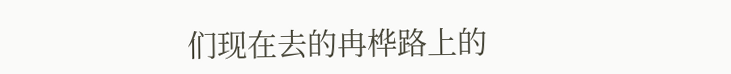们现在去的冉桦路上的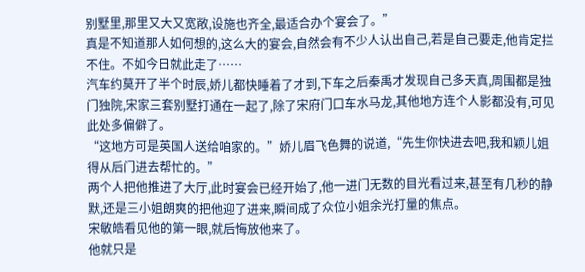别墅里,那里又大又宽敞,设施也齐全,最适合办个宴会了。”
真是不知道那人如何想的,这么大的宴会,自然会有不少人认出自己,若是自己要走,他肯定拦不住。不如今日就此走了……
汽车约莫开了半个时辰,娇儿都快睡着了才到,下车之后秦禹才发现自己多天真,周围都是独门独院,宋家三套别墅打通在一起了,除了宋府门口车水马龙,其他地方连个人影都没有,可见此处多偏僻了。
“这地方可是英国人送给咱家的。”娇儿眉飞色舞的说道,“先生你快进去吧,我和颖儿姐得从后门进去帮忙的。”
两个人把他推进了大厅,此时宴会已经开始了,他一进门无数的目光看过来,甚至有几秒的静默,还是三小姐朗爽的把他迎了进来,瞬间成了众位小姐余光打量的焦点。
宋敏皓看见他的第一眼,就后悔放他来了。
他就只是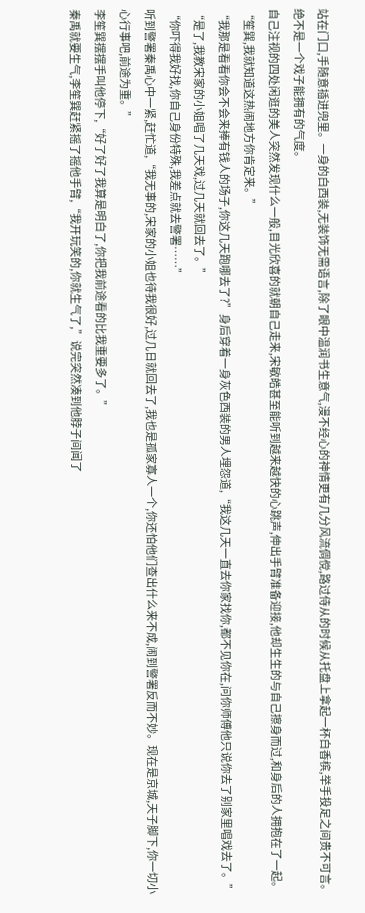站在门口,手随意插进兜里。一身的白西装,无装饰无需语言,除了眼中温润书生意气,漫不经心的神情更有几分风流倜傥,路过侍从的时候从托盘上拿起一杯白香槟,举手投足之间贵不可言。
绝不是一个戏子能拥有的气度。
自己注视的四处闲逛的美人突然发现什么一般,目光欣喜的就朝自己走来,宋敏皓甚至能听到越来越快的心跳声,伸出手臂准备迎接,他却生生的与自己擦身而过,和身后的人拥抱在了一起。
“笙巽,我就知道这热闹地方你肯定来。”
“我那是看看你会不会来捧有钱人的场子,你这几天跑哪去了?”身后穿着一身灰色西装的男人埋怨道,“我这几天一直去你家找你,都不见你在,问你师傅他只说你去了别家里唱戏去了。”
“是了,我教宋家的小姐唱了几天戏,过几天就回去了。”
“你吓得我好找,你自己身份特殊,我差点就去警署……”
听到警署秦禹心中一紧,赶忙道,“我无事的,宋家的小姐也待我很好,过几日就回去了,我也是孤家寡人一个,你还怕他们查出什么来不成,闹到警署反而不妙。现在是京城,天子脚下,你一切小心行事吧,前途为重。”
李笙巽摆摆手叫他停下,“好了好了我算是明白了,你把我前途看的比我重要多了。”
秦禹就要生气,李笙巽赶紧摇了摇他手臂,“我开玩笑的,你就生气了,”说完突然凑到他脖子间闻了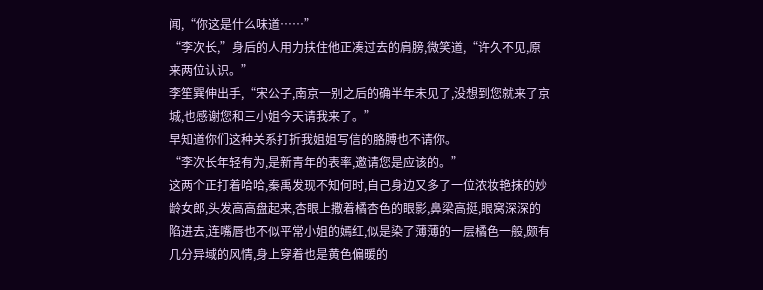闻,“你这是什么味道……”
“李次长,”身后的人用力扶住他正凑过去的肩膀,微笑道,“许久不见,原来两位认识。”
李笙巽伸出手,“宋公子,南京一别之后的确半年未见了,没想到您就来了京城,也感谢您和三小姐今天请我来了。”
早知道你们这种关系打折我姐姐写信的胳膊也不请你。
“李次长年轻有为,是新青年的表率,邀请您是应该的。”
这两个正打着哈哈,秦禹发现不知何时,自己身边又多了一位浓妆艳抹的妙龄女郎,头发高高盘起来,杏眼上撒着橘杏色的眼影,鼻梁高挺,眼窝深深的陷进去,连嘴唇也不似平常小姐的嫣红,似是染了薄薄的一层橘色一般,颇有几分异域的风情,身上穿着也是黄色偏暖的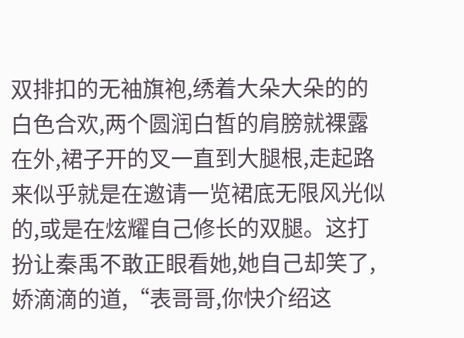双排扣的无袖旗袍,绣着大朵大朵的的白色合欢,两个圆润白皙的肩膀就裸露在外,裙子开的叉一直到大腿根,走起路来似乎就是在邀请一览裙底无限风光似的,或是在炫耀自己修长的双腿。这打扮让秦禹不敢正眼看她,她自己却笑了,娇滴滴的道,“表哥哥,你快介绍这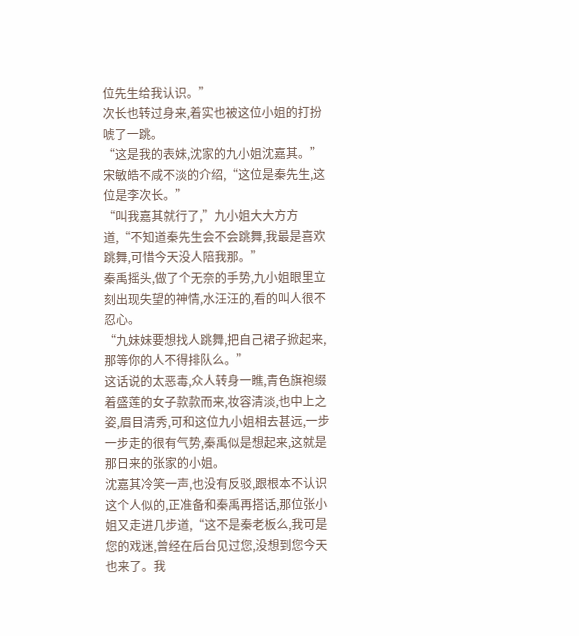位先生给我认识。”
次长也转过身来,着实也被这位小姐的打扮唬了一跳。
“这是我的表妹,沈家的九小姐沈嘉其。”宋敏皓不咸不淡的介绍,“这位是秦先生,这位是李次长。”
“叫我嘉其就行了,”九小姐大大方方道,“不知道秦先生会不会跳舞,我最是喜欢跳舞,可惜今天没人陪我那。”
秦禹摇头,做了个无奈的手势,九小姐眼里立刻出现失望的神情,水汪汪的,看的叫人很不忍心。
“九妹妹要想找人跳舞,把自己裙子掀起来,那等你的人不得排队么。”
这话说的太恶毒,众人转身一瞧,青色旗袍缀着盛莲的女子款款而来,妆容清淡,也中上之姿,眉目清秀,可和这位九小姐相去甚远,一步一步走的很有气势,秦禹似是想起来,这就是那日来的张家的小姐。
沈嘉其冷笑一声,也没有反驳,跟根本不认识这个人似的,正准备和秦禹再搭话,那位张小姐又走进几步道,“这不是秦老板么,我可是您的戏迷,曾经在后台见过您,没想到您今天也来了。我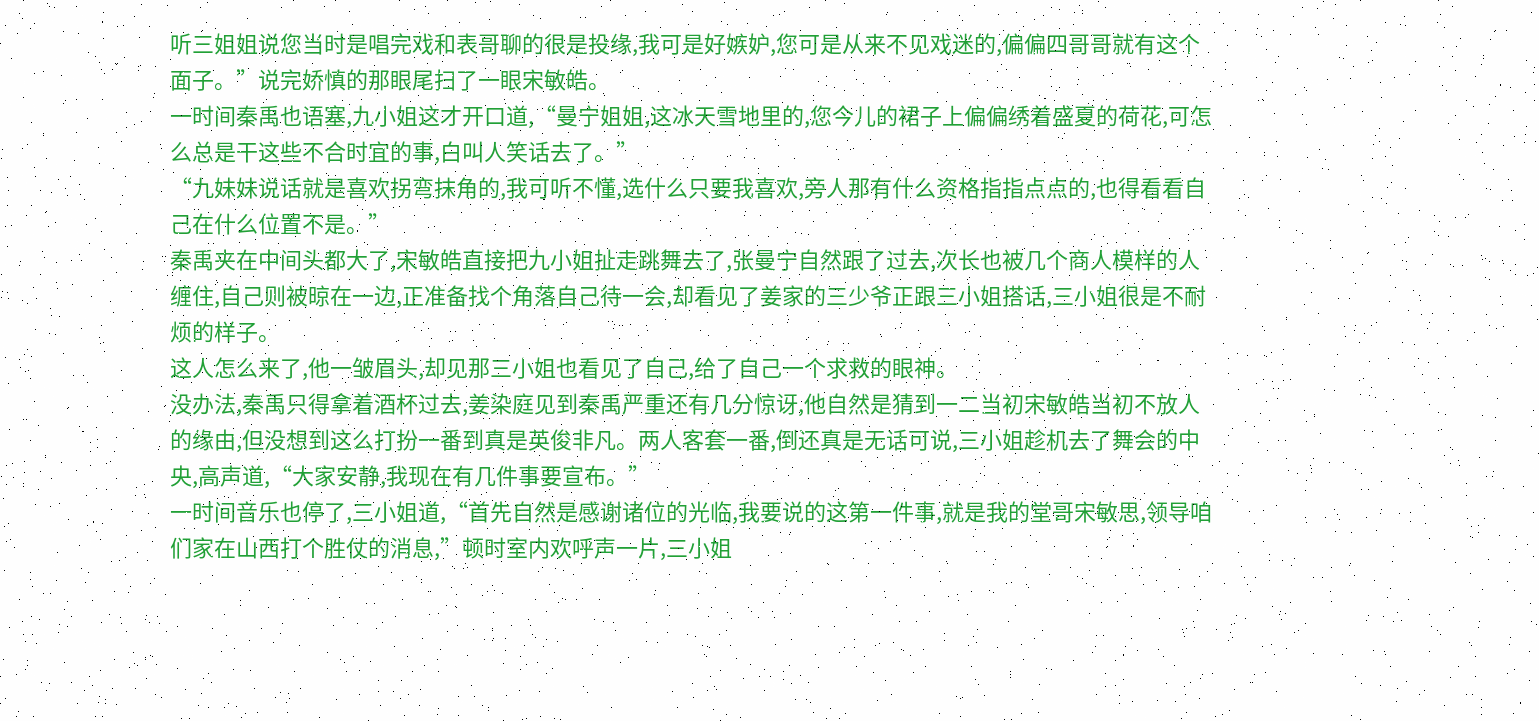听三姐姐说您当时是唱完戏和表哥聊的很是投缘,我可是好嫉妒,您可是从来不见戏迷的,偏偏四哥哥就有这个面子。”说完娇慎的那眼尾扫了一眼宋敏皓。
一时间秦禹也语塞,九小姐这才开口道,“曼宁姐姐,这冰天雪地里的,您今儿的裙子上偏偏绣着盛夏的荷花,可怎么总是干这些不合时宜的事,白叫人笑话去了。”
“九妹妹说话就是喜欢拐弯抹角的,我可听不懂,选什么只要我喜欢,旁人那有什么资格指指点点的,也得看看自己在什么位置不是。”
秦禹夹在中间头都大了,宋敏皓直接把九小姐扯走跳舞去了,张曼宁自然跟了过去,次长也被几个商人模样的人缠住,自己则被晾在一边,正准备找个角落自己待一会,却看见了姜家的三少爷正跟三小姐搭话,三小姐很是不耐烦的样子。
这人怎么来了,他一皱眉头,却见那三小姐也看见了自己,给了自己一个求救的眼神。
没办法,秦禹只得拿着酒杯过去,姜染庭见到秦禹严重还有几分惊讶,他自然是猜到一二当初宋敏皓当初不放人的缘由,但没想到这么打扮一番到真是英俊非凡。两人客套一番,倒还真是无话可说,三小姐趁机去了舞会的中央,高声道,“大家安静,我现在有几件事要宣布。”
一时间音乐也停了,三小姐道,“首先自然是感谢诸位的光临,我要说的这第一件事,就是我的堂哥宋敏思,领导咱们家在山西打个胜仗的消息,”顿时室内欢呼声一片,三小姐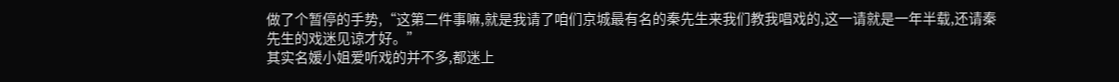做了个暂停的手势,“这第二件事嘛,就是我请了咱们京城最有名的秦先生来我们教我唱戏的,这一请就是一年半载,还请秦先生的戏迷见谅才好。”
其实名媛小姐爱听戏的并不多,都迷上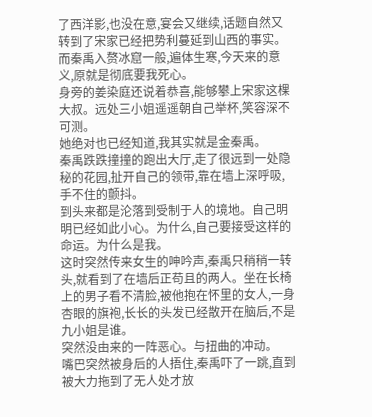了西洋影,也没在意,宴会又继续,话题自然又转到了宋家已经把势利蔓延到山西的事实。而秦禹入赘冰窟一般,遍体生寒,今天来的意义,原就是彻底要我死心。
身旁的姜染庭还说着恭喜,能够攀上宋家这棵大叔。远处三小姐遥遥朝自己举杯,笑容深不可测。
她绝对也已经知道,我其实就是金秦禹。
秦禹跌跌撞撞的跑出大厅,走了很远到一处隐秘的花园,扯开自己的领带,靠在墙上深呼吸,手不住的颤抖。
到头来都是沦落到受制于人的境地。自己明明已经如此小心。为什么,自己要接受这样的命运。为什么是我。
这时突然传来女生的呻吟声,秦禹只稍稍一转头,就看到了在墙后正苟且的两人。坐在长椅上的男子看不清脸,被他抱在怀里的女人,一身杏眼的旗袍,长长的头发已经散开在脑后,不是九小姐是谁。
突然没由来的一阵恶心。与扭曲的冲动。
嘴巴突然被身后的人捂住,秦禹吓了一跳,直到被大力拖到了无人处才放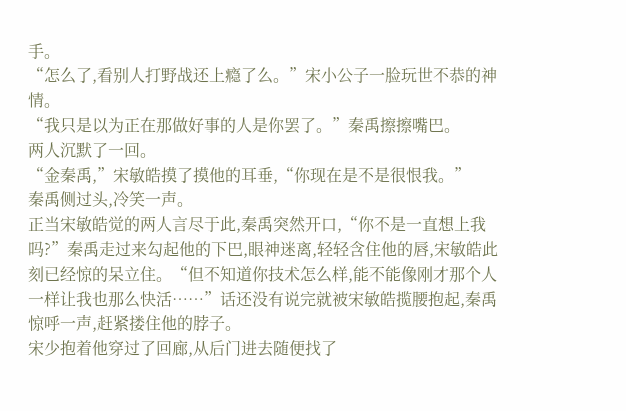手。
“怎么了,看别人打野战还上瘾了么。”宋小公子一脸玩世不恭的神情。
“我只是以为正在那做好事的人是你罢了。”秦禹擦擦嘴巴。
两人沉默了一回。
“金秦禹,”宋敏皓摸了摸他的耳垂,“你现在是不是很恨我。”
秦禹侧过头,冷笑一声。
正当宋敏皓觉的两人言尽于此,秦禹突然开口,“你不是一直想上我吗?”秦禹走过来勾起他的下巴,眼神迷离,轻轻含住他的唇,宋敏皓此刻已经惊的呆立住。“但不知道你技术怎么样,能不能像刚才那个人一样让我也那么快活……”话还没有说完就被宋敏皓揽腰抱起,秦禹惊呼一声,赶紧搂住他的脖子。
宋少抱着他穿过了回廊,从后门进去随便找了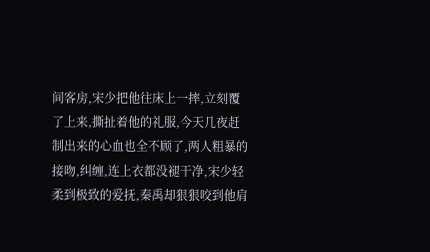间客房,宋少把他往床上一摔,立刻覆了上来,撕扯着他的礼服,今天几夜赶制出来的心血也全不顾了,两人粗暴的接吻,纠缠,连上衣都没褪干净,宋少轻柔到极致的爱抚,秦禹却狠狠咬到他肩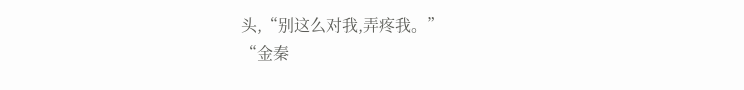头,“别这么对我,弄疼我。”
“金秦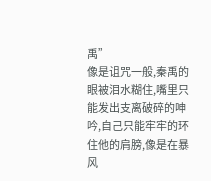禹”
像是诅咒一般,秦禹的眼被泪水糊住,嘴里只能发出支离破碎的呻吟,自己只能牢牢的环住他的肩膀,像是在暴风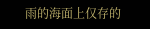雨的海面上仅存的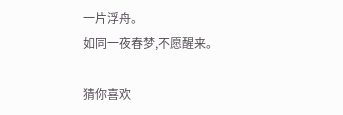一片浮舟。
如同一夜春梦,不愿醒来。

猜你喜欢